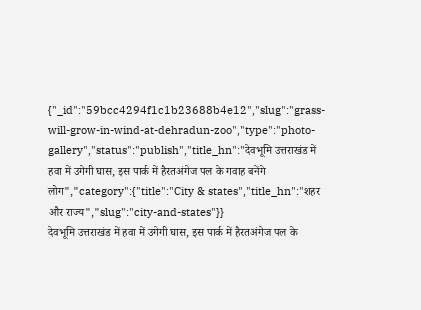{"_id":"59bcc4294f1c1b23688b4e12","slug":"grass-will-grow-in-wind-at-dehradun-zoo","type":"photo-gallery","status":"publish","title_hn":"देवभूमि उत्तराखंड में हवा में उगेगी घास, इस पार्क में हैरतअंगेज पल के गवाह बनेंगे लोग","category":{"title":"City & states","title_hn":"शहर और राज्य","slug":"city-and-states"}}
देवभूमि उत्तराखंड में हवा में उगेगी घास, इस पार्क में हैरतअंगेज पल के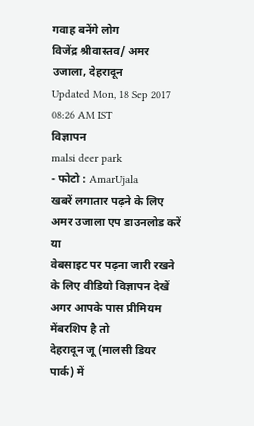गवाह बनेंगे लोग
विजेंद्र श्रीवास्तव/ अमर उजाला, देहरादून
Updated Mon, 18 Sep 2017 08:26 AM IST
विज्ञापन
malsi deer park
- फोटो : AmarUjala
खबरें लगातार पढ़ने के लिए अमर उजाला एप डाउनलोड करें
या
वेबसाइट पर पढ़ना जारी रखने के लिए वीडियो विज्ञापन देखें
अगर आपके पास प्रीमियम मेंबरशिप है तो
देहरादून जू (मालसी डियर पार्क) में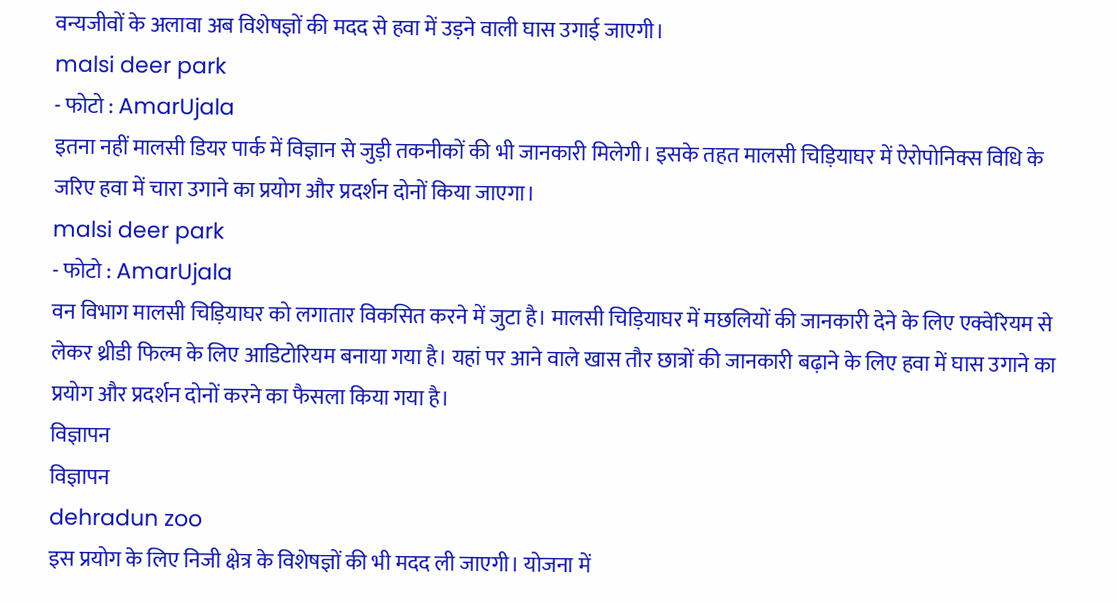वन्यजीवों के अलावा अब विशेषज्ञों की मदद से हवा में उड़ने वाली घास उगाई जाएगी।
malsi deer park
- फोटो : AmarUjala
इतना नहीं मालसी डियर पार्क में विज्ञान से जुड़ी तकनीकों की भी जानकारी मिलेगी। इसके तहत मालसी चिड़ियाघर में ऐरोपोनिक्स विधि के जरिए हवा में चारा उगाने का प्रयोग और प्रदर्शन दोनों किया जाएगा।
malsi deer park
- फोटो : AmarUjala
वन विभाग मालसी चिड़ियाघर को लगातार विकसित करने में जुटा है। मालसी चिड़ियाघर में मछलियों की जानकारी देने के लिए एक्वेरियम से लेकर थ्रीडी फिल्म के लिए आडिटोरियम बनाया गया है। यहां पर आने वाले खास तौर छात्रों की जानकारी बढ़ाने के लिए हवा में घास उगाने का प्रयोग और प्रदर्शन दोनों करने का फैसला किया गया है।
विज्ञापन
विज्ञापन
dehradun zoo
इस प्रयोग के लिए निजी क्षेत्र के विशेषज्ञों की भी मदद ली जाएगी। योजना में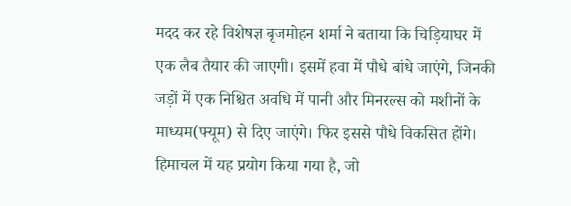मदद कर रहे विशेषज्ञ बृजमोहन शर्मा ने बताया कि चिड़ियाघर में एक लैब तैयार की जाएगी। इसमें हवा में पौधे बांधे जाएंगे, जिनकी जड़ों में एक निश्चित अवधि में पानी और मिनरल्स को मशीनों के माध्यम(फ्यूम) से दिए जाएंगे। फिर इससे पौधे विकसित होंगे। हिमाचल में यह प्रयोग किया गया है, जो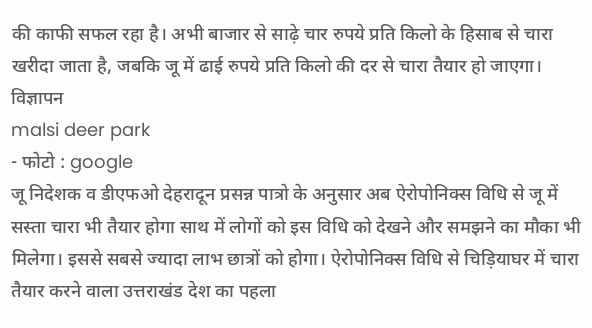की काफी सफल रहा है। अभी बाजार से साढ़े चार रुपये प्रति किलो के हिसाब से चारा खरीदा जाता है, जबकि जू में ढाई रुपये प्रति किलो की दर से चारा तैयार हो जाएगा।
विज्ञापन
malsi deer park
- फोटो : google
जू निदेशक व डीएफओ देहरादून प्रसन्न पात्रो के अनुसार अब ऐरोपोनिक्स विधि से जू में सस्ता चारा भी तैयार होगा साथ में लोगों को इस विधि को देखने और समझने का मौका भी मिलेगा। इससे सबसे ज्यादा लाभ छात्रों को होगा। ऐरोपोनिक्स विधि से चिड़ियाघर में चारा तैयार करने वाला उत्तराखंड देश का पहला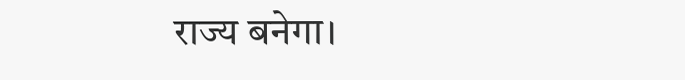राज्य बनेगा।